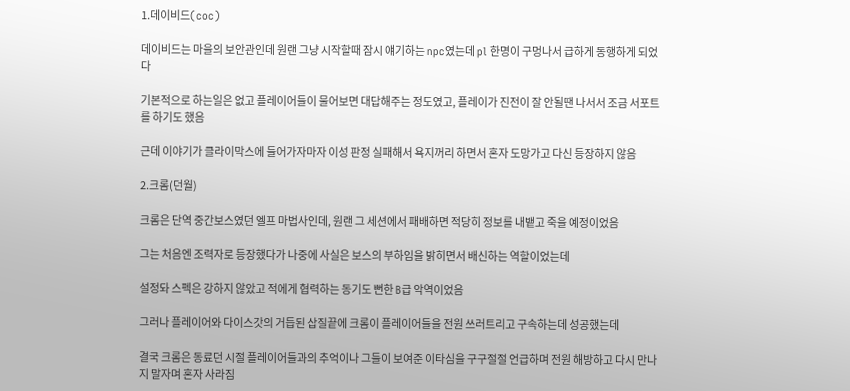1.데이비드(coc)

데이비드는 마을의 보안관인데 원랜 그냥 시작할때 잠시 얘기하는 npc였는데 pl 한명이 구멍나서 급하게 동행하게 되었다

기본적으로 하는일은 없고 플레이어들이 물어보면 대답해주는 정도였고, 플레이가 진전이 잘 안될땐 나서서 조금 서포트를 하기도 했음

근데 이야기가 클라이막스에 들어가자마자 이성 판정 실패해서 욕지꺼리 하면서 혼자 도망가고 다신 등장하지 않음

2.크롬(던월)

크롬은 단역 중간보스였던 엘프 마법사인데, 원랜 그 세션에서 패배하면 적당히 정보를 내뱉고 죽을 예정이었음

그는 처음엔 조력자로 등장했다가 나중에 사실은 보스의 부하임을 밝히면서 배신하는 역할이었는데

설정돠 스펙은 강하지 않았고 적에게 협력하는 동기도 뻔한 B급 악역이었음

그러나 플레이어와 다이스갓의 거듭된 삽질끝에 크롬이 플레이어들을 전원 쓰러트리고 구속하는데 성공했는데

결국 크롬은 동료던 시절 플레이어들과의 추억이나 그들이 보여준 이타심을 구구절절 언급하며 전원 해방하고 다시 만나지 말자며 혼자 사라짐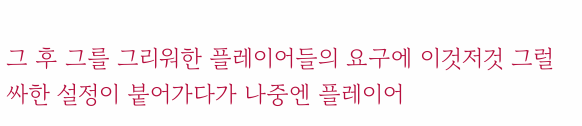그 후 그를 그리워한 플레이어들의 요구에 이것저것 그럴싸한 설정이 붙어가다가 나중엔 플레이어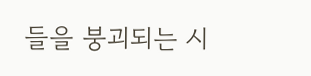들을 붕괴되는 시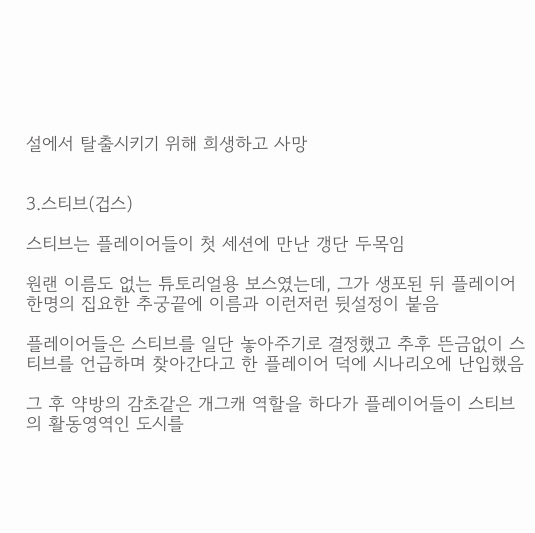설에서 탈출시키기 위해 희생하고 사망


3.스티브(겁스)

스티브는 플레이어들이 첫 세션에 만난 갱단 두목임

원랜 이름도 없는 튜토리얼용 보스였는데, 그가 생포된 뒤 플레이어 한명의 집요한 추궁끝에 이름과 이런저런 뒷설정이 붙음

플레이어들은 스티브를 일단 놓아주기로 결정했고 추후 뜬금없이 스티브를 언급하며 찾아간다고 한 플레이어 덕에 시나리오에 난입했음

그 후 약방의 감초같은 개그캐 역할을 하다가 플레이어들이 스티브의 활동영역인 도시를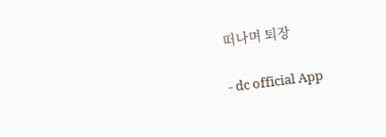떠나며 퇴장

- dc official App